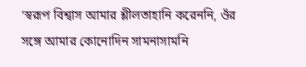‘স্বরূপ বিশ্বাস আমার শ্লীলতাহানি করেননি, ওঁর সঙ্গে আমার কোনোদিন সামনাসামনি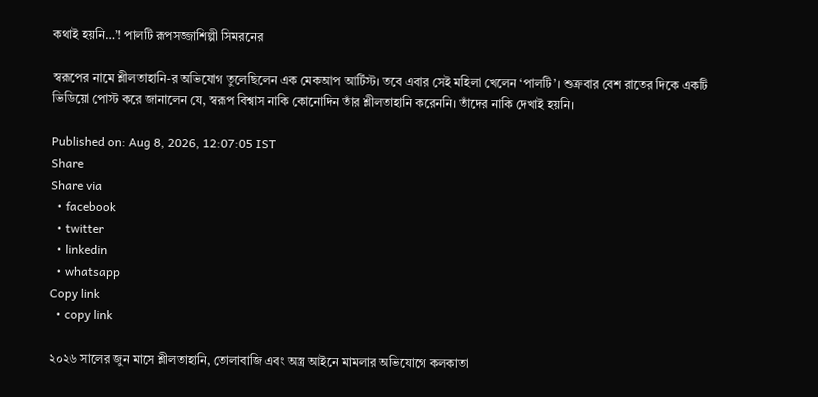কথাই হয়নি…’! পালটি রূপসজ্জাশিল্পী সিমরনের

স্বরূপের নামে শ্লীলতাহানি-র অভিযোগ তুলেছিলেন এক মেকআপ আর্টিস্ট। তবে এবার সেই মহিলা খেলেন ‘পালটি’। শুক্রবার বেশ রাতের দিকে একটি ভিডিয়ো পোস্ট করে জানালেন যে, স্বরূপ বিশ্বাস নাকি কোনোদিন তাঁর শ্লীলতাহানি করেননি। তাঁদের নাকি দেখাই হয়নি।

Published on: Aug 8, 2026, 12:07:05 IST
Share
Share via
  • facebook
  • twitter
  • linkedin
  • whatsapp
Copy link
  • copy link

২০২৬ সালের জুন মাসে শ্লীলতাহানি, তোলাবাজি এবং অস্ত্র আইনে মামলার অভিযোগে কলকাতা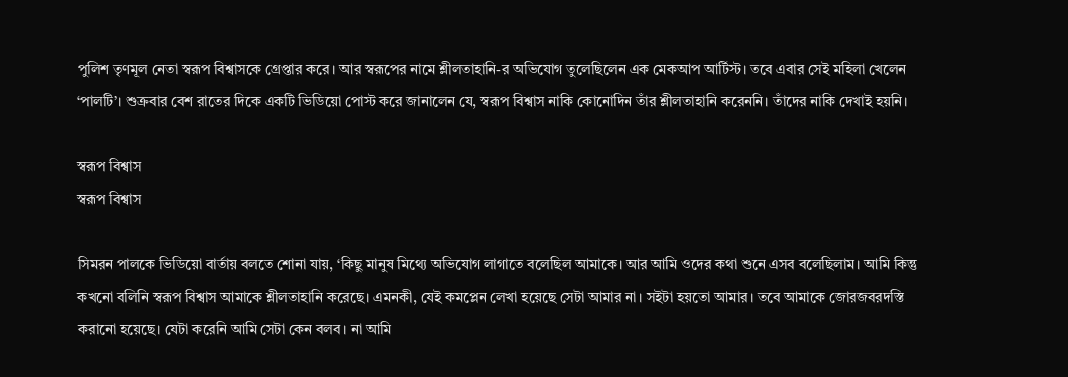পুলিশ তৃণমূল নেতা স্বরূপ বিশ্বাসকে গ্রেপ্তার করে। আর স্বরূপের নামে শ্লীলতাহানি-র অভিযোগ তুলেছিলেন এক মেকআপ আর্টিস্ট। তবে এবার সেই মহিলা খেলেন ‘পালটি’। শুক্রবার বেশ রাতের দিকে একটি ভিডিয়ো পোস্ট করে জানালেন যে, স্বরূপ বিশ্বাস নাকি কোনোদিন তাঁর শ্লীলতাহানি করেননি। তাঁদের নাকি দেখাই হয়নি।

স্বরূপ বিশ্বাস
স্বরূপ বিশ্বাস

সিমরন পালকে ভিডিয়ো বার্তায় বলতে শোনা যায়, ‘কিছু মানুষ মিথ্যে অভিযোগ লাগাতে বলেছিল আমাকে। আর আমি ওদের কথা শুনে এসব বলেছিলাম। আমি কিন্তু কখনো বলিনি স্বরূপ বিশ্বাস আমাকে শ্লীলতাহানি করেছে। এমনকী, যেই কমপ্লেন লেখা হয়েছে সেটা আমার না। সইটা হয়তো আমার। তবে আমাকে জোরজবরদস্তি করানো হয়েছে। যেটা করেনি আমি সেটা কেন বলব। না আমি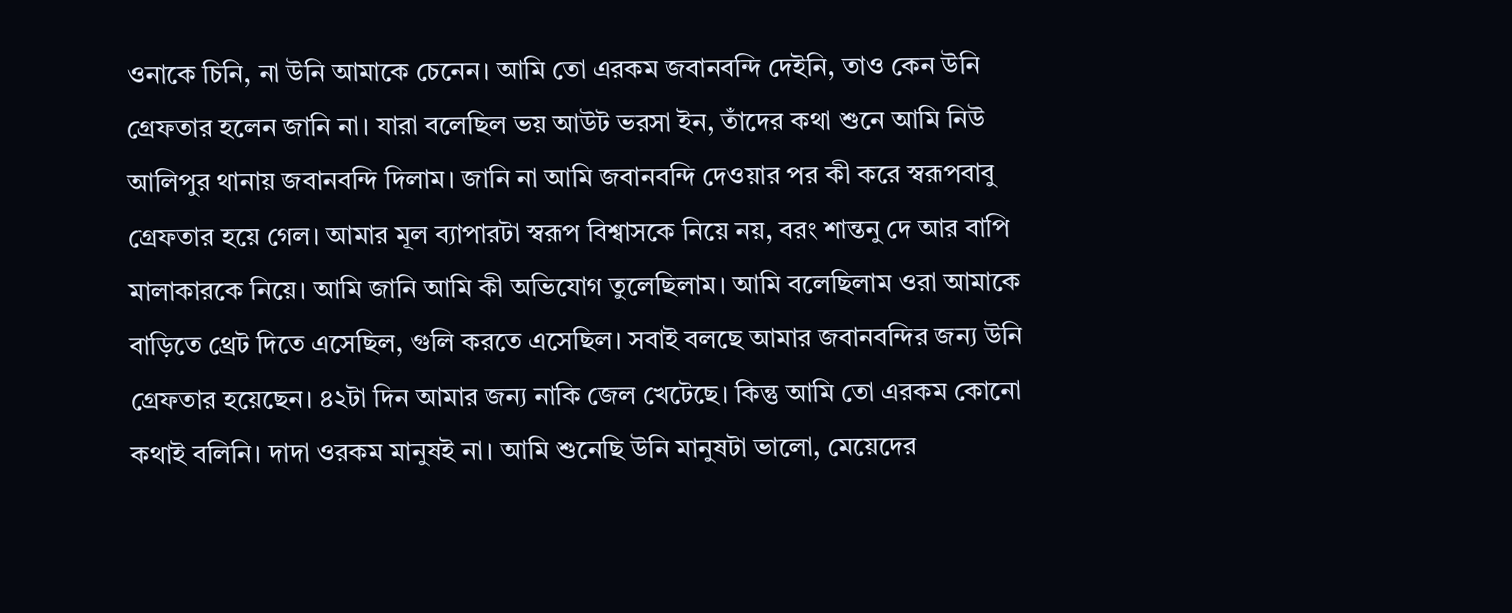ওনাকে চিনি, না উনি আমাকে চেনেন। আমি তো এরকম জবানবন্দি দেইনি, তাও কেন উনি গ্রেফতার হলেন জানি না। যারা বলেছিল ভয় আউট ভরসা ইন, তাঁদের কথা শুনে আমি নিউ আলিপুর থানায় জবানবন্দি দিলাম। জানি না আমি জবানবন্দি দেওয়ার পর কী করে স্বরূপবাবু গ্রেফতার হয়ে গেল। আমার মূল ব্যাপারটা স্বরূপ বিশ্বাসকে নিয়ে নয়, বরং শান্তনু দে আর বাপি মালাকারকে নিয়ে। আমি জানি আমি কী অভিযোগ তুলেছিলাম। আমি বলেছিলাম ওরা আমাকে বাড়িতে থ্রেট দিতে এসেছিল, গুলি করতে এসেছিল। সবাই বলছে আমার জবানবন্দির জন্য উনি গ্রেফতার হয়েছেন। ৪২টা দিন আমার জন্য নাকি জেল খেটেছে। কিন্তু আমি তো এরকম কোনো কথাই বলিনি। দাদা ওরকম মানুষই না। আমি শুনেছি উনি মানুষটা ভালো, মেয়েদের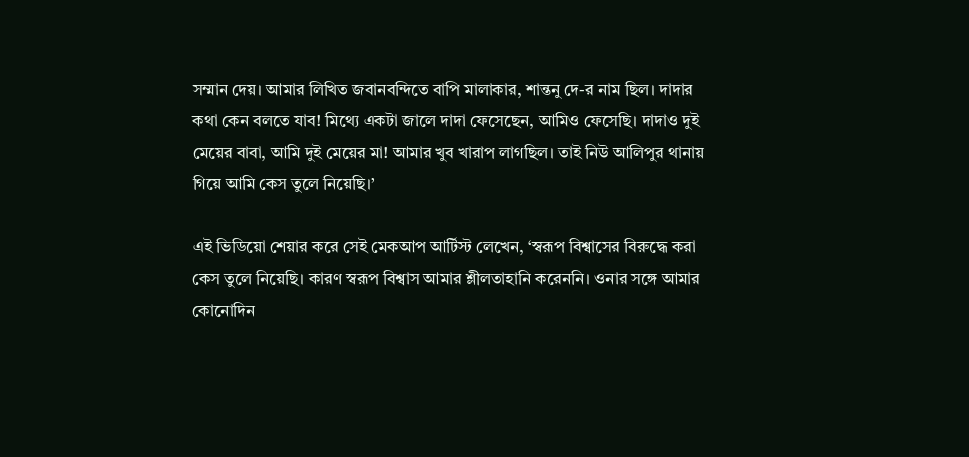সম্মান দেয়। আমার লিখিত জবানবন্দিতে বাপি মালাকার, শান্তনু দে-র নাম ছিল। দাদার কথা কেন বলতে যাব! মিথ্যে একটা জালে দাদা ফেসেছেন, আমিও ফেসেছি। দাদাও দুই মেয়ের বাবা, আমি দুই মেয়ের মা! আমার খুব খারাপ লাগছিল। তাই নিউ আলিপুর থানায় গিয়ে আমি কেস তুলে নিয়েছি।’

এই ভিডিয়ো শেয়ার করে সেই মেকআপ আর্টিস্ট লেখেন, ‘স্বরূপ বিশ্বাসের বিরুদ্ধে করা কেস তুলে নিয়েছি। কারণ স্বরূপ বিশ্বাস আমার শ্লীলতাহানি করেননি। ওনার সঙ্গে আমার কোনোদিন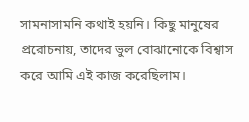সামনাসামনি কথাই হয়নি। কিছু মানুষের প্ররোচনায়, তাদের ভুল বোঝানোকে বিশ্বাস করে আমি এই কাজ করেছিলাম।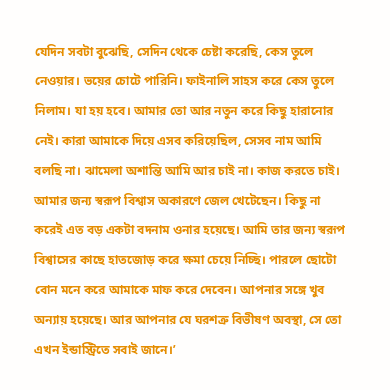যেদিন সবটা বুঝেছি, সেদিন থেকে চেষ্টা করেছি, কেস তুলে নেওয়ার। ভয়ের চোটে পারিনি। ফাইনালি সাহস করে কেস তুলে নিলাম। যা হয় হবে। আমার তো আর নতুন করে কিছু হারানোর নেই। কারা আমাকে দিয়ে এসব করিয়েছিল, সেসব নাম আমি বলছি না। ঝামেলা অশান্তি আমি আর চাই না। কাজ করতে চাই। আমার জন্য স্বরূপ বিশ্বাস অকারণে জেল খেটেছেন। কিছু না করেই এত বড় একটা বদনাম ওনার হয়েছে। আমি তার জন্য স্বরূপ বিশ্বাসের কাছে হাতজোড় করে ক্ষমা চেয়ে নিচ্ছি। পারলে ছোটো বোন মনে করে আমাকে মাফ করে দেবেন। আপনার সঙ্গে খুব অন্যায় হয়েছে। আর আপনার যে ঘরশত্রু বিভীষণ অবস্থা, সে তো এখন ইন্ডাস্ট্রিতে সবাই জানে।’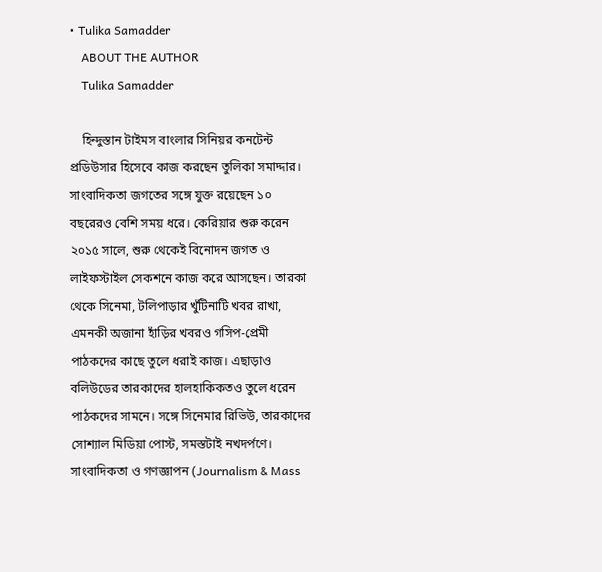• Tulika Samadder
    ABOUT THE AUTHOR
    Tulika Samadder

    হিন্দুস্তান টাইমস বাংলার সিনিয়র কনটেন্ট প্রডিউসার হিসেবে কাজ করছেন তুলিকা সমাদ্দার। সাংবাদিকতা জগতের সঙ্গে যুক্ত রয়েছেন ১০ বছরেরও বেশি সময় ধরে। কেরিয়ার শুরু করেন ২০১৫ সালে, শুরু থেকেই বিনোদন জগত ও লাইফস্টাইল সেকশনে কাজ করে আসছেন। তারকা থেকে সিনেমা, টলিপাড়ার খুঁটিনাটি খবর রাখা, এমনকী অজানা হাঁড়ির খবরও গসিপ-প্রেমী পাঠকদের কাছে তুলে ধরাই কাজ। এছাড়াও বলিউডের তারকাদের হালহাকিকতও তুলে ধরেন পাঠকদের সামনে। সঙ্গে সিনেমার রিভিউ, তারকাদের সোশ্যাল মিডিয়া পোস্ট, সমস্তটাই নখদর্পণে। সাংবাদিকতা ও গণজ্ঞাপন (Journalism & Mass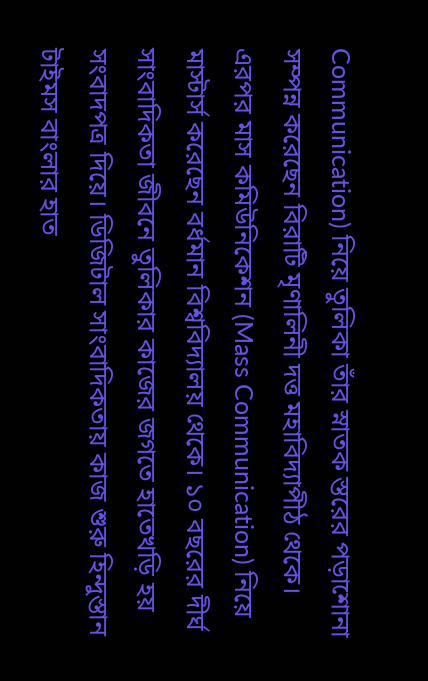Communication) নিয়ে তুলিকা তাঁর স্নাতক স্তরের পড়াশোনা সম্পন্ন করেছেন বিরাটি মৃণালিনী দত্ত মহাবিদ্যাপীঠ থেকে। এরপর মাস কমিউনিকেশন (Mass Communication) নিয়ে মাস্টার্স করেছেন বর্ধমান বিশ্ববিদ্যালয় থেকে। ১০ বছরের দীর্ঘ সাংবাদিকতা জীবনে তুলিকার কাজের জগতে হাতেখড়ি হয় সংবাদপত্র দিয়ে। ডিজিটাল সাংবাদিকতায় কাজ শুরু হিন্দুস্তান টাইমস বাংলার হাত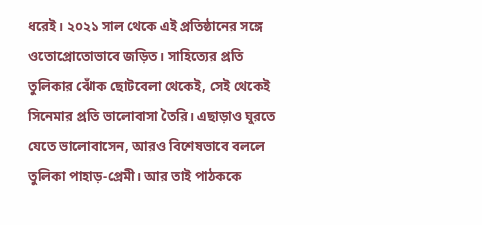ধরেই। ২০২১ সাল থেকে এই প্রতিষ্ঠানের সঙ্গে ওতোপ্রোতোভাবে জড়িত। সাহিত্যের প্রতি তুলিকার ঝোঁক ছোটবেলা থেকেই, সেই থেকেই সিনেমার প্রতি ভালোবাসা তৈরি। এছাড়াও ঘুরতে যেতে ভালোবাসেন, আরও বিশেষভাবে বললে তুলিকা পাহাড়-প্রেমী। আর তাই পাঠককে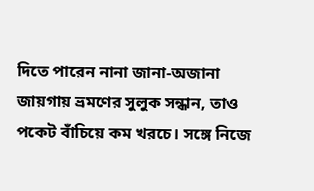দিতে পারেন নানা জানা-অজানা জায়গায় ভ্রমণের সুলুক সন্ধান, তাও পকেট বাঁচিয়ে কম খরচে। সঙ্গে নিজে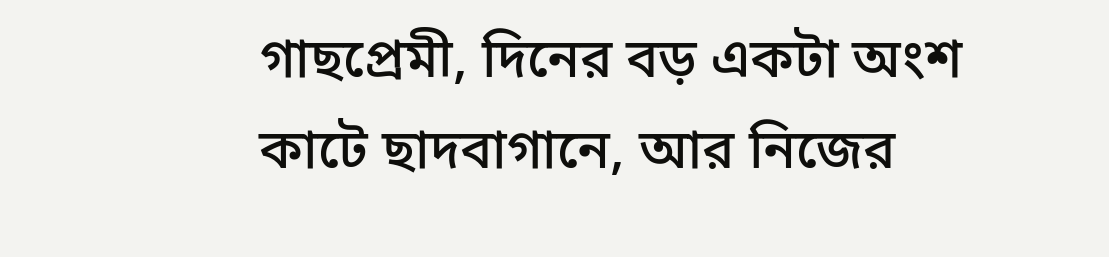গাছপ্রেমী, দিনের বড় একটা অংশ কাটে ছাদবাগানে, আর নিজের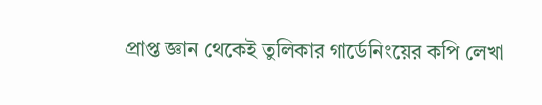প্রাপ্ত জ্ঞান থেকেই তুলিকার গার্ডেনিংয়ের কপি লেখা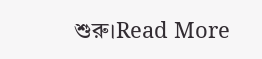শুরু।Read More